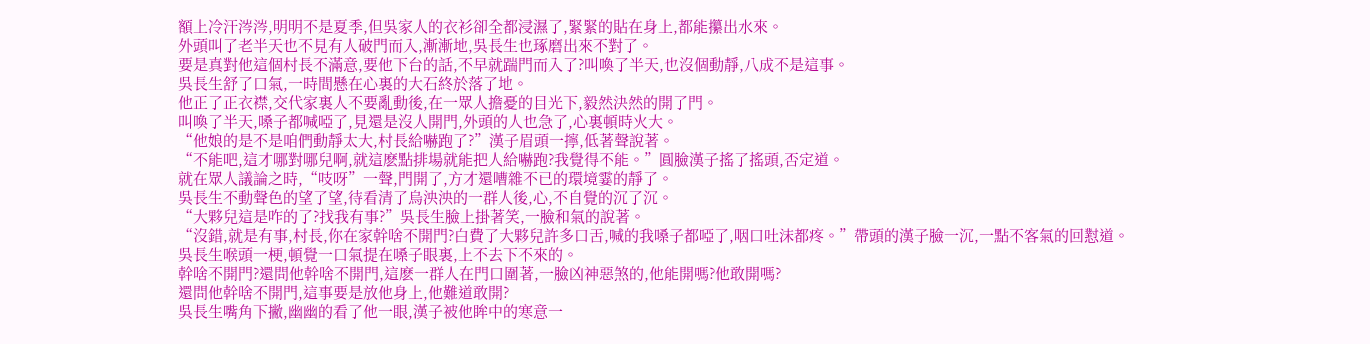額上冷汗涔涔,明明不是夏季,但吳家人的衣衫卻全都浸濕了,緊緊的貼在身上,都能攥出水來。
外頭叫了老半天也不見有人破門而入,漸漸地,吳長生也琢磨出來不對了。
要是真對他這個村長不滿意,要他下台的話,不早就踹門而入了?叫喚了半天,也沒個動靜,八成不是這事。
吳長生舒了口氣,一時間懸在心裏的大石終於落了地。
他正了正衣襟,交代家裏人不要亂動後,在一眾人擔憂的目光下,毅然決然的開了門。
叫喚了半天,嗓子都喊啞了,見還是沒人開門,外頭的人也急了,心裏頓時火大。
“他娘的是不是咱們動靜太大,村長給嚇跑了?”漢子眉頭一擰,低著聲說著。
“不能吧,這才哪對哪兒啊,就這麽點排場就能把人給嚇跑?我覺得不能。”圓臉漢子搖了搖頭,否定道。
就在眾人議論之時,“吱呀”一聲,門開了,方才還嘈雜不已的環境霎的靜了。
吳長生不動聲色的望了望,待看清了烏泱泱的一群人後,心,不自覺的沉了沉。
“大夥兒這是咋的了?找我有事?”吳長生臉上掛著笑,一臉和氣的說著。
“沒錯,就是有事,村長,你在家幹啥不開門?白費了大夥兒許多口舌,喊的我嗓子都啞了,咽口吐沫都疼。”帶頭的漢子臉一沉,一點不客氣的回懟道。
吳長生喉頭一梗,頓覺一口氣提在嗓子眼裏,上不去下不來的。
幹啥不開門?還問他幹啥不開門,這麽一群人在門口圍著,一臉凶神惡煞的,他能開嗎?他敢開嗎?
還問他幹啥不開門,這事要是放他身上,他難道敢開?
吳長生嘴角下撇,幽幽的看了他一眼,漢子被他眸中的寒意一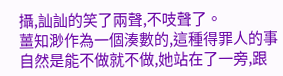攝,訕訕的笑了兩聲,不吱聲了。
薑知渺作為一個湊數的,這種得罪人的事自然是能不做就不做,她站在了一旁,跟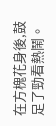在方槐花身後,鼓足了勁看熱鬧。